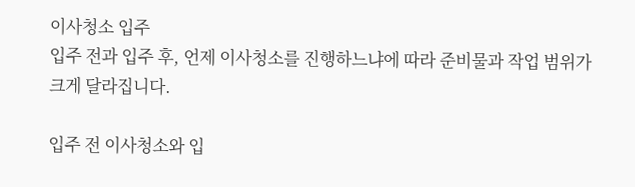이사청소 입주
입주 전과 입주 후, 언제 이사청소를 진행하느냐에 따라 준비물과 작업 범위가 크게 달라집니다.

입주 전 이사청소와 입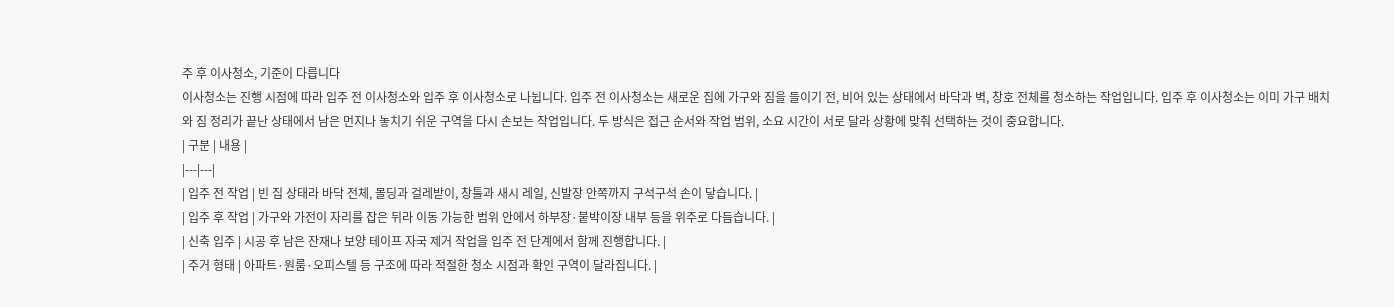주 후 이사청소, 기준이 다릅니다
이사청소는 진행 시점에 따라 입주 전 이사청소와 입주 후 이사청소로 나뉩니다. 입주 전 이사청소는 새로운 집에 가구와 짐을 들이기 전, 비어 있는 상태에서 바닥과 벽, 창호 전체를 청소하는 작업입니다. 입주 후 이사청소는 이미 가구 배치와 짐 정리가 끝난 상태에서 남은 먼지나 놓치기 쉬운 구역을 다시 손보는 작업입니다. 두 방식은 접근 순서와 작업 범위, 소요 시간이 서로 달라 상황에 맞춰 선택하는 것이 중요합니다.
| 구분 | 내용 |
|---|---|
| 입주 전 작업 | 빈 집 상태라 바닥 전체, 몰딩과 걸레받이, 창틀과 새시 레일, 신발장 안쪽까지 구석구석 손이 닿습니다. |
| 입주 후 작업 | 가구와 가전이 자리를 잡은 뒤라 이동 가능한 범위 안에서 하부장·붙박이장 내부 등을 위주로 다듬습니다. |
| 신축 입주 | 시공 후 남은 잔재나 보양 테이프 자국 제거 작업을 입주 전 단계에서 함께 진행합니다. |
| 주거 형태 | 아파트·원룸·오피스텔 등 구조에 따라 적절한 청소 시점과 확인 구역이 달라집니다. |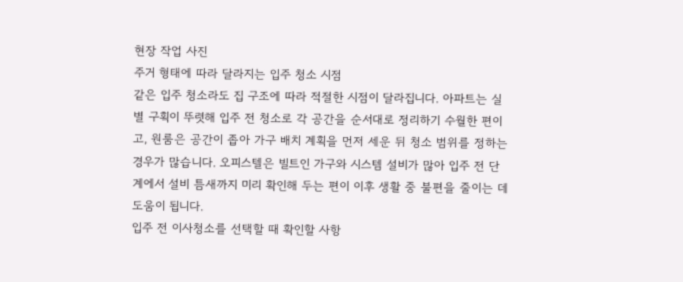현장 작업 사진
주거 형태에 따라 달라지는 입주 청소 시점
같은 입주 청소라도 집 구조에 따라 적절한 시점이 달라집니다. 아파트는 실별 구획이 뚜렷해 입주 전 청소로 각 공간을 순서대로 정리하기 수월한 편이고, 원룸은 공간이 좁아 가구 배치 계획을 먼저 세운 뒤 청소 범위를 정하는 경우가 많습니다. 오피스텔은 빌트인 가구와 시스템 설비가 많아 입주 전 단계에서 설비 틈새까지 미리 확인해 두는 편이 이후 생활 중 불편을 줄이는 데 도움이 됩니다.
입주 전 이사청소를 선택할 때 확인할 사항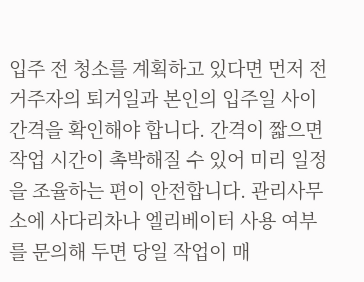입주 전 청소를 계획하고 있다면 먼저 전 거주자의 퇴거일과 본인의 입주일 사이 간격을 확인해야 합니다. 간격이 짧으면 작업 시간이 촉박해질 수 있어 미리 일정을 조율하는 편이 안전합니다. 관리사무소에 사다리차나 엘리베이터 사용 여부를 문의해 두면 당일 작업이 매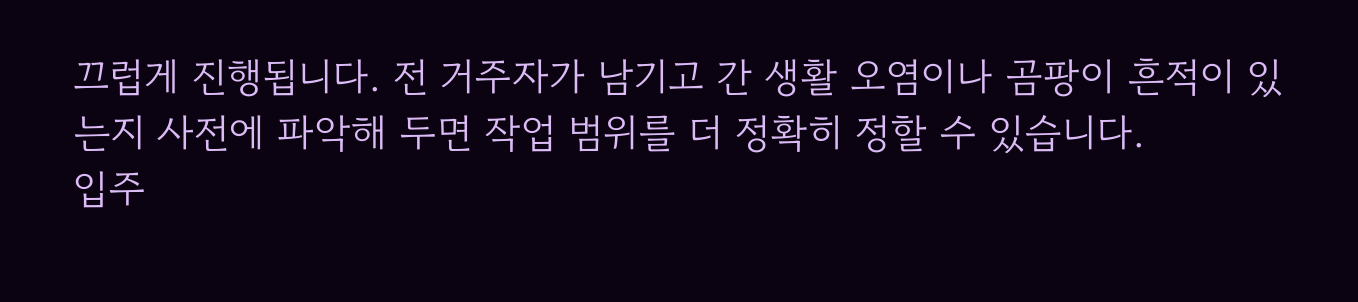끄럽게 진행됩니다. 전 거주자가 남기고 간 생활 오염이나 곰팡이 흔적이 있는지 사전에 파악해 두면 작업 범위를 더 정확히 정할 수 있습니다.
입주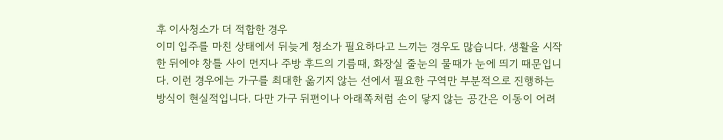후 이사청소가 더 적합한 경우
이미 입주를 마친 상태에서 뒤늦게 청소가 필요하다고 느끼는 경우도 많습니다. 생활을 시작한 뒤에야 창틀 사이 먼지나 주방 후드의 기름때, 화장실 줄눈의 물때가 눈에 띄기 때문입니다. 이런 경우에는 가구를 최대한 옮기지 않는 선에서 필요한 구역만 부분적으로 진행하는 방식이 현실적입니다. 다만 가구 뒤편이나 아래쪽처럼 손이 닿지 않는 공간은 이동이 어려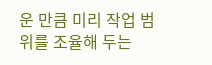운 만큼 미리 작업 범위를 조율해 두는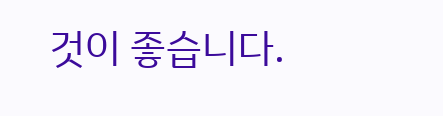것이 좋습니다.